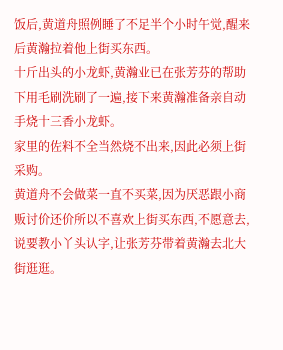饭后,黄道舟照例睡了不足半个小时午觉,醒来后黄瀚拉着他上街买东西。
十斤出头的小龙虾,黄瀚业已在张芳芬的帮助下用毛刷洗刷了一遍,接下来黄瀚准备亲自动手烧十三香小龙虾。
家里的佐料不全当然烧不出来,因此必须上街采购。
黄道舟不会做菜一直不买菜,因为厌恶跟小商贩讨价还价所以不喜欢上街买东西,不愿意去,说要教小丫头认字,让张芳芬带着黄瀚去北大街逛逛。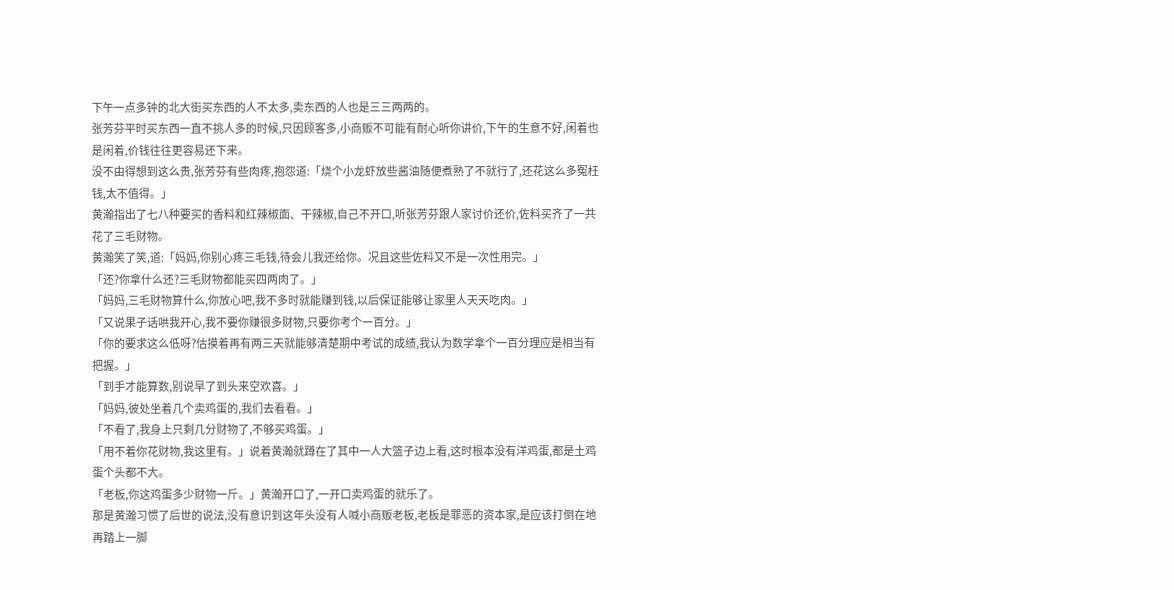下午一点多钟的北大街买东西的人不太多,卖东西的人也是三三两两的。
张芳芬平时买东西一直不挑人多的时候,只因顾客多,小商贩不可能有耐心听你讲价,下午的生意不好,闲着也是闲着,价钱往往更容易还下来。
没不由得想到这么贵,张芳芬有些肉疼,抱怨道:「烧个小龙虾放些酱油随便煮熟了不就行了,还花这么多冤枉钱,太不值得。」
黄瀚指出了七八种要买的香料和红辣椒面、干辣椒,自己不开口,听张芳芬跟人家讨价还价,佐料买齐了一共花了三毛财物。
黄瀚笑了笑,道:「妈妈,你别心疼三毛钱,待会儿我还给你。况且这些佐料又不是一次性用完。」
「还?你拿什么还?三毛财物都能买四两肉了。」
「妈妈,三毛财物算什么,你放心吧,我不多时就能赚到钱,以后保证能够让家里人天天吃肉。」
「又说果子话哄我开心,我不要你赚很多财物,只要你考个一百分。」
「你的要求这么低呀?估摸着再有两三天就能够清楚期中考试的成绩,我认为数学拿个一百分理应是相当有把握。」
「到手才能算数,别说早了到头来空欢喜。」
「妈妈,彼处坐着几个卖鸡蛋的,我们去看看。」
「不看了,我身上只剩几分财物了,不够买鸡蛋。」
「用不着你花财物,我这里有。」说着黄瀚就蹲在了其中一人大篮子边上看,这时根本没有洋鸡蛋,都是土鸡蛋个头都不大。
「老板,你这鸡蛋多少财物一斤。」黄瀚开口了,一开口卖鸡蛋的就乐了。
那是黄瀚习惯了后世的说法,没有意识到这年头没有人喊小商贩老板,老板是罪恶的资本家,是应该打倒在地再踏上一脚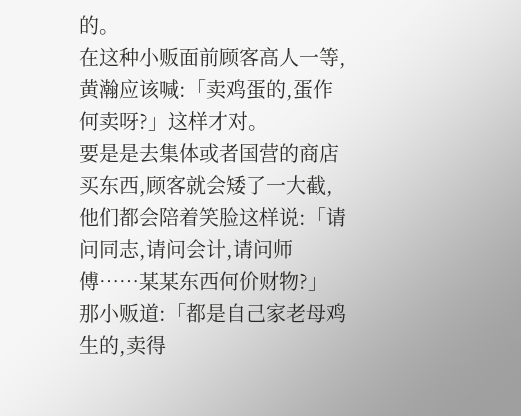的。
在这种小贩面前顾客高人一等,黄瀚应该喊:「卖鸡蛋的,蛋作何卖呀?」这样才对。
要是是去集体或者国营的商店买东西,顾客就会矮了一大截,他们都会陪着笑脸这样说:「请问同志,请问会计,请问师傅……某某东西何价财物?」
那小贩道:「都是自己家老母鸡生的,卖得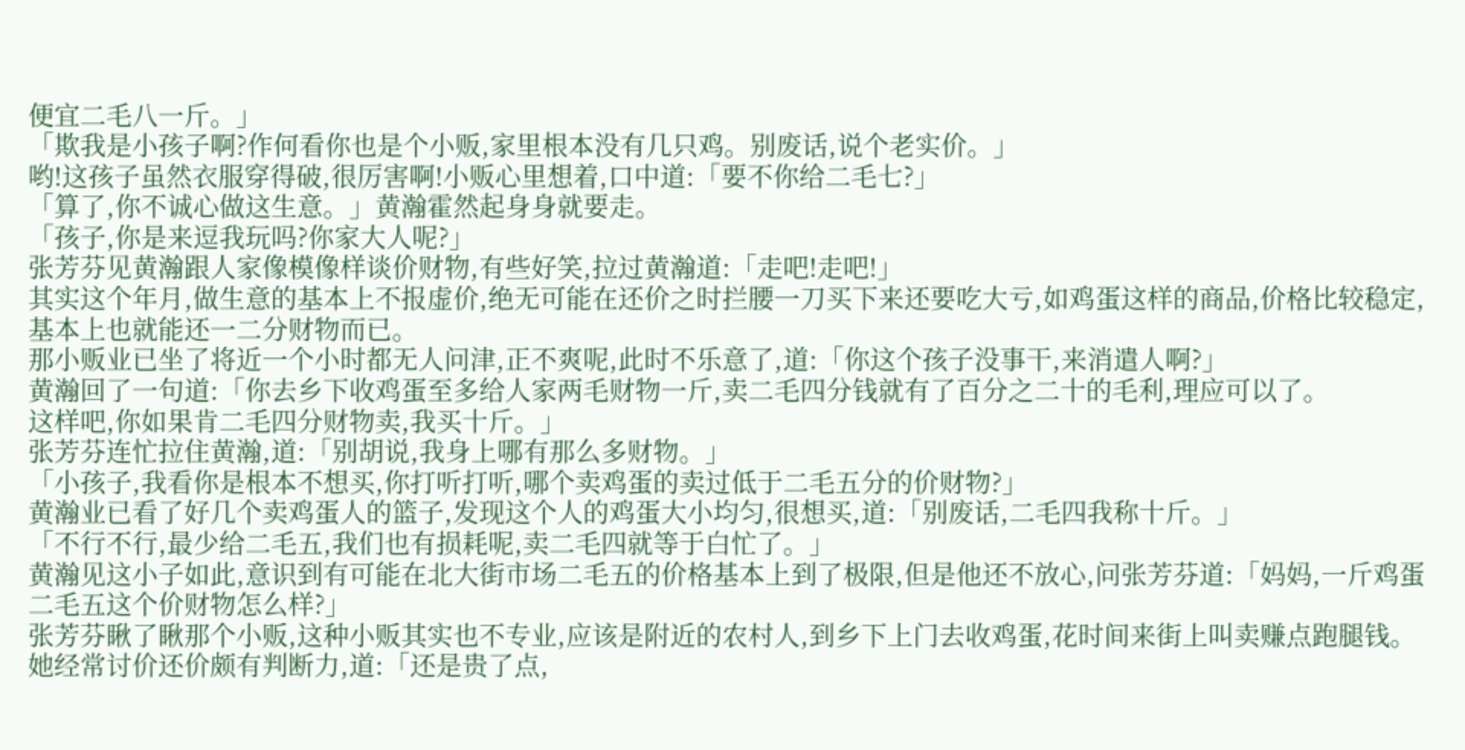便宜二毛八一斤。」
「欺我是小孩子啊?作何看你也是个小贩,家里根本没有几只鸡。别废话,说个老实价。」
哟!这孩子虽然衣服穿得破,很厉害啊!小贩心里想着,口中道:「要不你给二毛七?」
「算了,你不诚心做这生意。」黄瀚霍然起身身就要走。
「孩子,你是来逗我玩吗?你家大人呢?」
张芳芬见黄瀚跟人家像模像样谈价财物,有些好笑,拉过黄瀚道:「走吧!走吧!」
其实这个年月,做生意的基本上不报虚价,绝无可能在还价之时拦腰一刀买下来还要吃大亏,如鸡蛋这样的商品,价格比较稳定,基本上也就能还一二分财物而已。
那小贩业已坐了将近一个小时都无人问津,正不爽呢,此时不乐意了,道:「你这个孩子没事干,来消遣人啊?」
黄瀚回了一句道:「你去乡下收鸡蛋至多给人家两毛财物一斤,卖二毛四分钱就有了百分之二十的毛利,理应可以了。
这样吧,你如果肯二毛四分财物卖,我买十斤。」
张芳芬连忙拉住黄瀚,道:「别胡说,我身上哪有那么多财物。」
「小孩子,我看你是根本不想买,你打听打听,哪个卖鸡蛋的卖过低于二毛五分的价财物?」
黄瀚业已看了好几个卖鸡蛋人的篮子,发现这个人的鸡蛋大小均匀,很想买,道:「别废话,二毛四我称十斤。」
「不行不行,最少给二毛五,我们也有损耗呢,卖二毛四就等于白忙了。」
黄瀚见这小子如此,意识到有可能在北大街市场二毛五的价格基本上到了极限,但是他还不放心,问张芳芬道:「妈妈,一斤鸡蛋二毛五这个价财物怎么样?」
张芳芬瞅了瞅那个小贩,这种小贩其实也不专业,应该是附近的农村人,到乡下上门去收鸡蛋,花时间来街上叫卖赚点跑腿钱。
她经常讨价还价颇有判断力,道:「还是贵了点,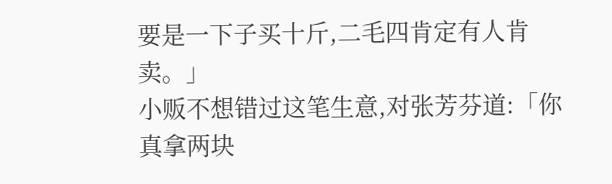要是一下子买十斤,二毛四肯定有人肯卖。」
小贩不想错过这笔生意,对张芳芬道:「你真拿两块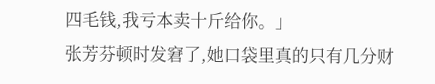四毛钱,我亏本卖十斤给你。」
张芳芬顿时发窘了,她口袋里真的只有几分财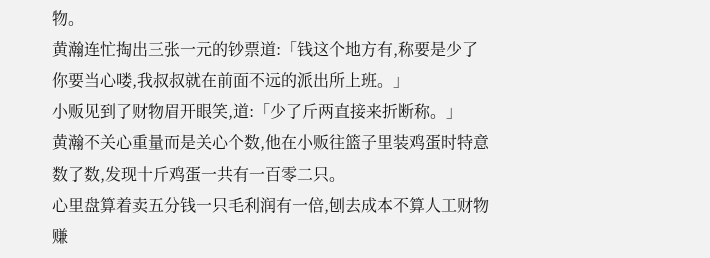物。
黄瀚连忙掏出三张一元的钞票道:「钱这个地方有,称要是少了你要当心喽,我叔叔就在前面不远的派出所上班。」
小贩见到了财物眉开眼笑,道:「少了斤两直接来折断称。」
黄瀚不关心重量而是关心个数,他在小贩往篮子里装鸡蛋时特意数了数,发现十斤鸡蛋一共有一百零二只。
心里盘算着卖五分钱一只毛利润有一倍,刨去成本不算人工财物赚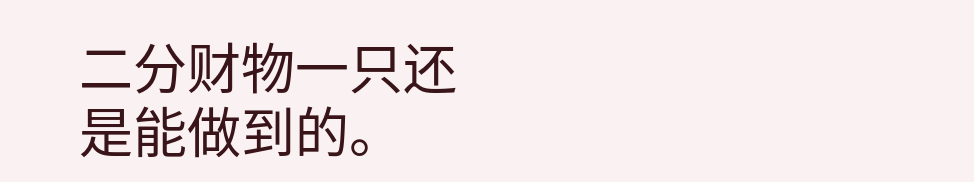二分财物一只还是能做到的。